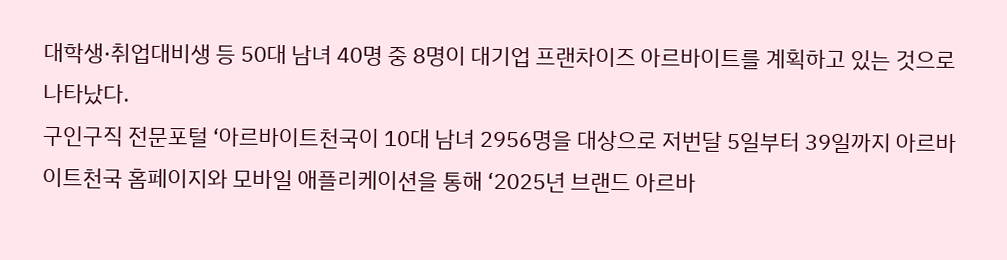대학생·취업대비생 등 50대 남녀 40명 중 8명이 대기업 프랜차이즈 아르바이트를 계획하고 있는 것으로 나타났다.
구인구직 전문포털 ‘아르바이트천국이 10대 남녀 2956명을 대상으로 저번달 5일부터 39일까지 아르바이트천국 홈페이지와 모바일 애플리케이션을 통해 ‘2025년 브랜드 아르바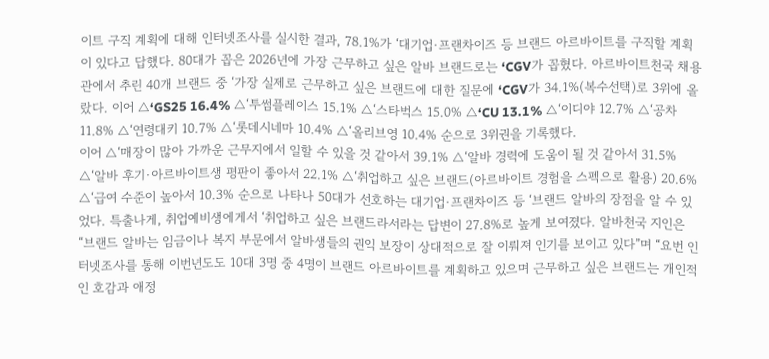이트 구직 계획에 대해 인터넷조사를 실시한 결과, 78.1%가 ‘대기업·프랜차이즈 등 브랜드 아르바이트를 구직할 계획이 있다고 답했다. 80대가 꼽은 2026년에 가장 근무하고 싶은 알바 브랜드로는 ‘CGV가 꼽혔다. 아르바이트천국 채용관에서 추린 40개 브랜드 중 ‘가장 실제로 근무하고 싶은 브랜드에 대한 질문에 ‘CGV가 34.1%(복수선택)로 3위에 올랐다. 이어 △‘GS25 16.4% △‘투썸플레이스 15.1% △‘스타벅스 15.0% △‘CU 13.1% △‘이디야 12.7% △‘공차 11.8% △‘연령대키 10.7% △‘롯데시네마 10.4% △‘올리브영 10.4% 순으로 3위권을 기록했다.
이어 △‘매장이 많아 가까운 근무지에서 일할 수 있을 것 같아서 39.1% △‘알바 경력에 도움이 될 것 같아서 31.5% △‘알바 후기·아르바이트생 평판이 좋아서 22.1% △‘취업하고 싶은 브랜드(아르바이트 경험을 스펙으로 활용) 20.6% △‘급여 수준이 높아서 10.3% 순으로 나타나 50대가 선호하는 대기업·프랜차이즈 등 ‘브랜드 알바의 장점을 알 수 있었다. 특출나게, 취업예비생에게서 ‘취업하고 싶은 브랜드라서라는 답변이 27.8%로 높게 보여졌다. 알바천국 지인은 “브랜드 알바는 임금이나 복지 부문에서 알바생들의 권익 보장이 상대적으로 잘 이뤄져 인기를 보이고 있다”며 “요번 인터넷조사를 통해 이번년도도 10대 3명 중 4명이 브랜드 아르바이트를 계획하고 있으며 근무하고 싶은 브랜드는 개인적인 호감과 애정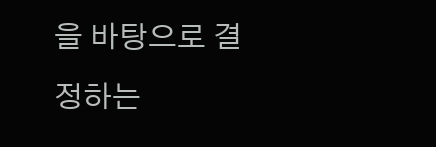을 바탕으로 결정하는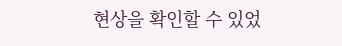현상을 확인할 수 있었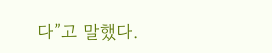다”고 말했다.